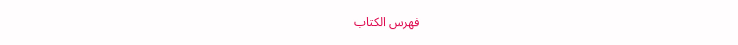فهرس الكتاب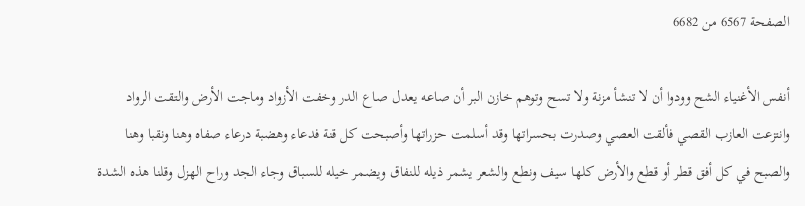الصفحة 6567 من 6682

أنفس الأغنياء الشح وودوا أن لا تنشأ مزنة ولا تسح وتوهم خازن البر أن صاعه يعدل صاع الدر وخفت الأزواد وماجت الأرض والتقت الرواد وانتزعت العازب القصي فألقت العصي وصدرت بحسراتها وقد أسلمت حزراتها وأصبحت كل قنة فدعاء وهضبة درعاء صفاه وهنا ونقبا وهنا والصبح في كل أفق قطر أو قطع والأرض كلها سيف ونطع والشعر يشمر ذيله للنفاق ويضمر خيله للسباق وجاء الجد وراح الهزل وقلنا هذه الشدة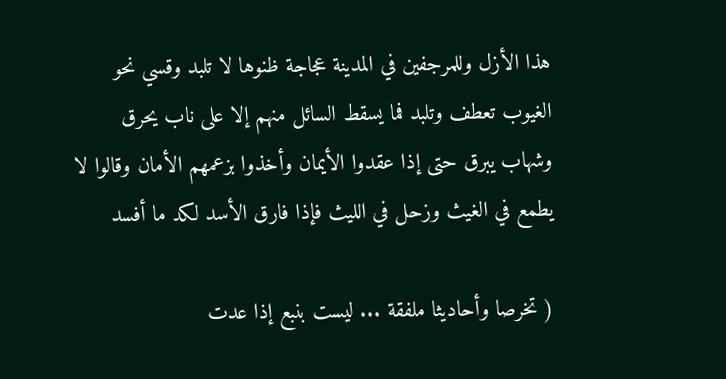هذا الأزل وللمرجفين في المدينة عجاجة ظنوها لا تلبد وقسي نحو الغيوب تعطف وتلبد فما يسقط السائل منهم إلا على ناب يحرق وشهاب يبرق حتى إذا عقدوا الأيمان وأخذوا بزعمهم الأمان وقالوا لا يطمع في الغيث وزحل في الليث فإذا فارق الأسد لكد ما أفسد

( تخرصا وأحاديثا ملفقة ... ليست بنبع إذا عدت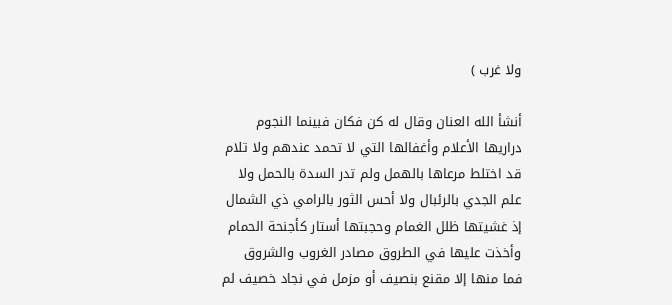ولا غرب )

أنشأ الله العنان وقال له كن فكان فبينما النجوم دراريها الأعلام وأغفالها التي لا تحمد عندهم ولا تلام قد اختلط مرعاها بالهمل ولم تدر السدة بالحمل ولا علم الجدي بالرئبال ولا أحس الثور بالرامي ذي الشمال إذ غشيتها ظلل الغمام وحجبتها أستار كأجنحة الحمام وأخذت عليها في الطروق مصادر الغروب والشروق فما منها إلا مقنع بنصيف أو مزمل في نجاد خصيف لم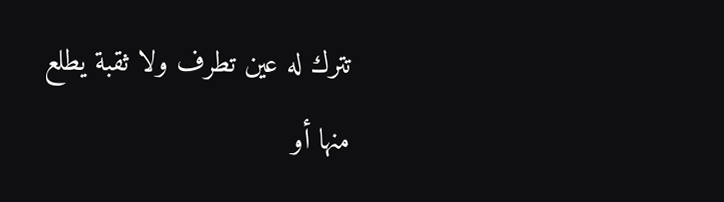تترك له عين تطرف ولا ثقبة يطلع منها أو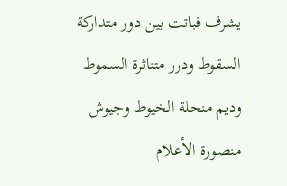يشرف فباتت بين دور متداركة السقوط ودرر متناثرة السموط وديم منحلة الخيوط وجيوش منصورة الأعلام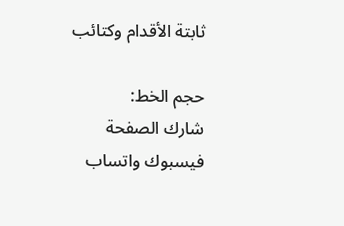ثابتة الأقدام وكتائب

حجم الخط:
شارك الصفحة
فيسبوك واتساب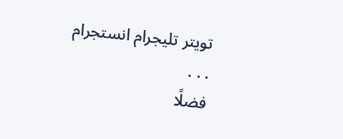تويتر تليجرام انستجرام
. . .
فضلًا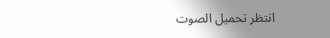انتظر تحميل الصوت